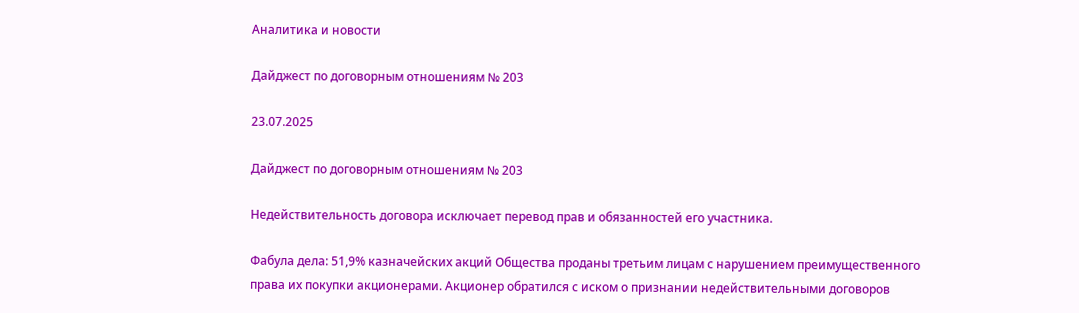Аналитика и новости

Дайджест по договорным отношениям № 203

23.07.2025

Дайджест по договорным отношениям № 203

Недействительность договора исключает перевод прав и обязанностей его участника.

Фабула дела: 51,9% казначейских акций Общества проданы третьим лицам с нарушением преимущественного права их покупки акционерами. Акционер обратился с иском о признании недействительными договоров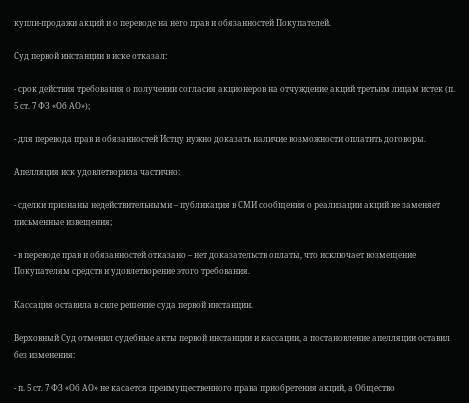купли-продажи акций и о переводе на него прав и обязанностей Покупателей.

Суд первой инстанции в иске отказал:

- срок действия требования о получении согласия акционеров на отчуждение акций третьим лицам истек (п. 5 ст. 7 ФЗ «Об АО»);

- для перевода прав и обязанностей Истцу нужно доказать наличие возможности оплатить договоры.

Апелляция иск удовлетворила частично:

- сделки признаны недействительными – публикация в СМИ сообщения о реализации акций не заменяет письменные извещения;

- в переводе прав и обязанностей отказано – нет доказательств оплаты, что исключает возмещение Покупателям средств и удовлетворение этого требования.

Кассация оставила в силе решение суда первой инстанции.

Верховный Суд отменил судебные акты первой инстанции и кассации, а постановление апелляции оставил без изменения:

- п. 5 ст. 7 ФЗ «Об АО» не касается преимущественного права приобретения акций, а Общество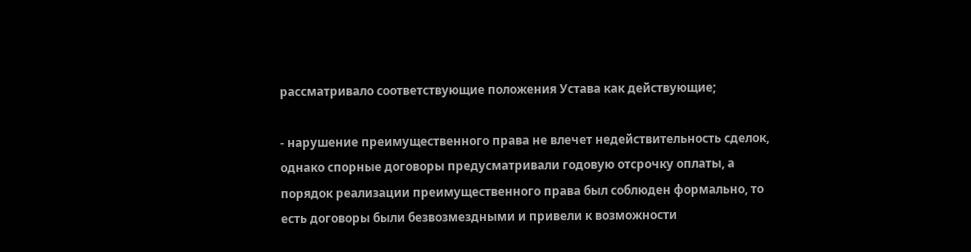рассматривало соответствующие положения Устава как действующие;

- нарушение преимущественного права не влечет недействительность сделок, однако спорные договоры предусматривали годовую отсрочку оплаты, а порядок реализации преимущественного права был соблюден формально, то есть договоры были безвозмездными и привели к возможности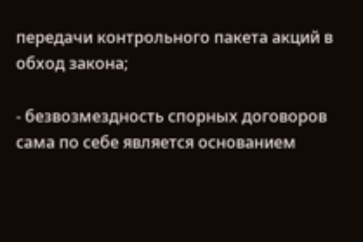передачи контрольного пакета акций в обход закона;

- безвозмездность спорных договоров сама по себе является основанием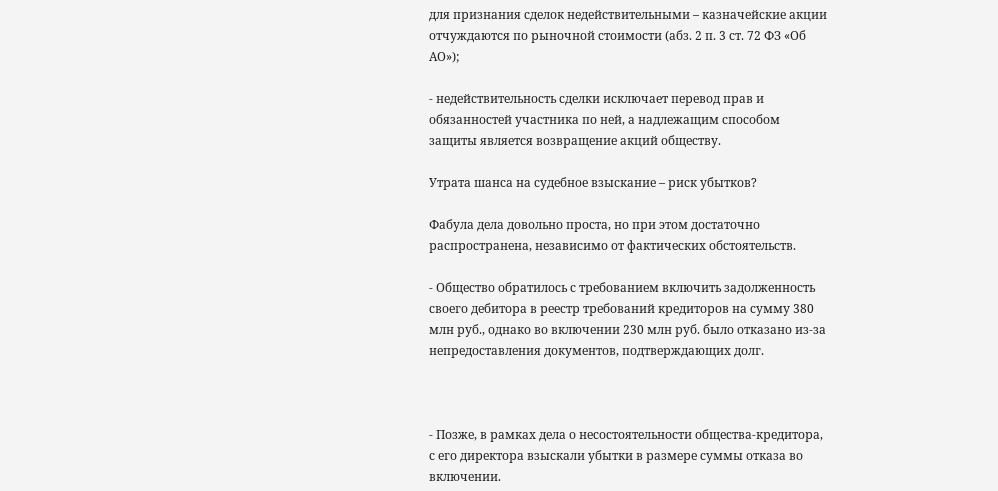для признания сделок недействительными – казначейские акции отчуждаются по рыночной стоимости (абз. 2 п. 3 ст. 72 ФЗ «Об АО»);

- недействительность сделки исключает перевод прав и обязанностей участника по ней, а надлежащим способом защиты является возвращение акций обществу.

Утрата шанса на судебное взыскание – риск убытков?

Фабула дела довольно проста, но при этом достаточно распространена, независимо от фактических обстоятельств.

- Общество обратилось с требованием включить задолженность своего дебитора в реестр требований кредиторов на сумму 380 млн руб., однако во включении 230 млн руб. было отказано из-за непредоставления документов, подтверждающих долг.



- Позже, в рамках дела о несостоятельности общества-кредитора, с его директора взыскали убытки в размере суммы отказа во включении.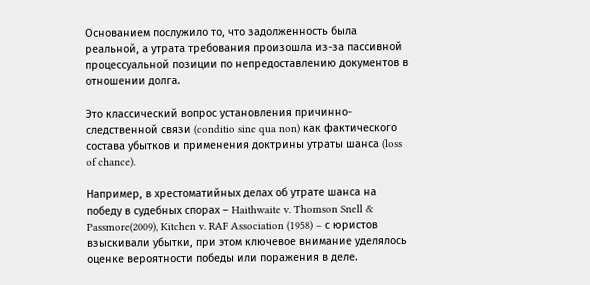Основанием послужило то, что задолженность была реальной, а утрата требования произошла из-за пассивной процессуальной позиции по непредоставлению документов в отношении долга.

Это классический вопрос установления причинно-следственной связи (conditio sine qua non) как фактического состава убытков и применения доктрины утраты шанса (loss of chance).

Например, в хрестоматийных делах об утрате шанса на победу в судебных спорах – Haithwaite v. Thomson Snell & Passmore(2009), Kitchen v. RAF Association (1958) – с юристов взыскивали убытки, при этом ключевое внимание уделялось оценке вероятности победы или поражения в деле.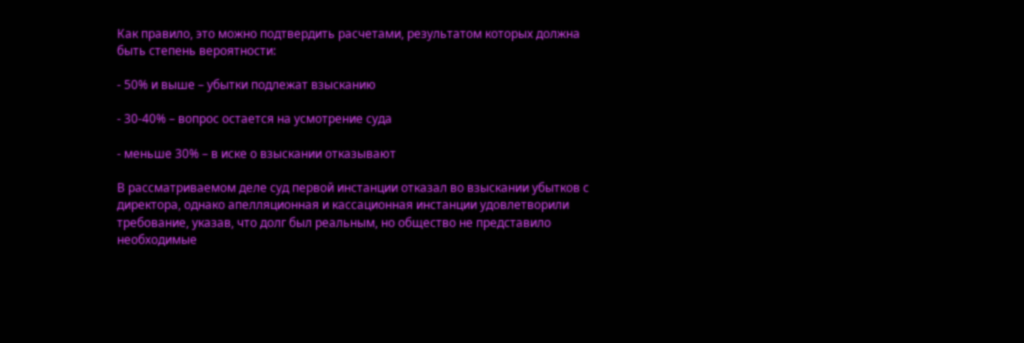Как правило, это можно подтвердить расчетами, результатом которых должна быть степень вероятности:

- 50% и выше – убытки подлежат взысканию

- 30-40% – вопрос остается на усмотрение суда

- меньше 30% – в иске о взыскании отказывают

В рассматриваемом деле суд первой инстанции отказал во взыскании убытков с директора, однако апелляционная и кассационная инстанции удовлетворили требование, указав, что долг был реальным, но общество не представило необходимые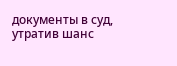документы в суд, утратив шанс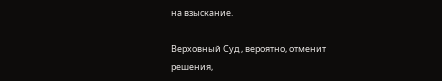на взыскание.

Верховный Суд , вероятно, отменит решения,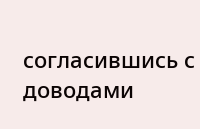согласившись с доводами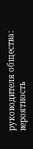руководителя общества: вероятность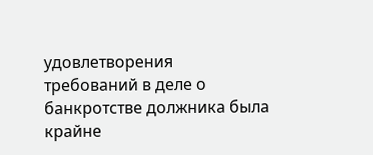удовлетворения требований в деле о банкротстве должника была крайне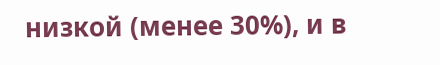низкой (менее 30%), и в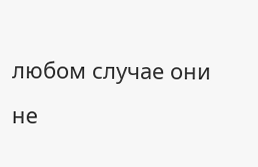любом случае они не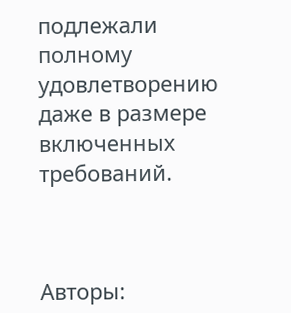подлежали полному удовлетворению даже в размере включенных требований.



Авторы: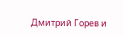Дмитрий Горев и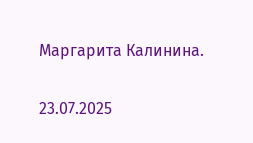Маргарита Калинина.

23.07.2025